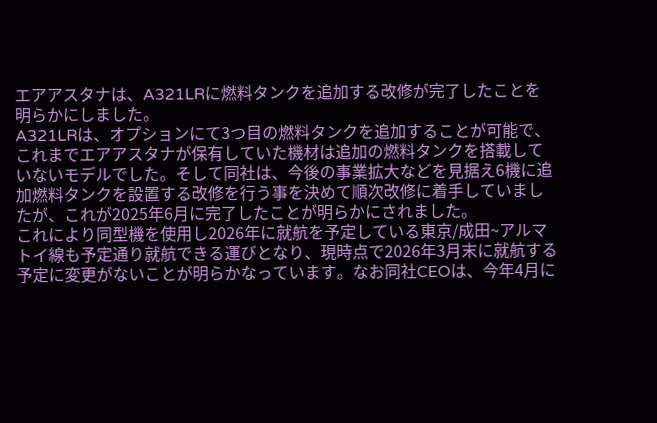エアアスタナは、A321LRに燃料タンクを追加する改修が完了したことを明らかにしました。
A321LRは、オプションにて3つ目の燃料タンクを追加することが可能で、これまでエアアスタナが保有していた機材は追加の燃料タンクを搭載していないモデルでした。そして同社は、今後の事業拡大などを見据え6機に追加燃料タンクを設置する改修を行う事を決めて順次改修に着手していましたが、これが2025年6月に完了したことが明らかにされました。
これにより同型機を使用し2026年に就航を予定している東京/成田~アルマトイ線も予定通り就航できる運びとなり、現時点で2026年3月末に就航する予定に変更がないことが明らかなっています。なお同社CEOは、今年4月に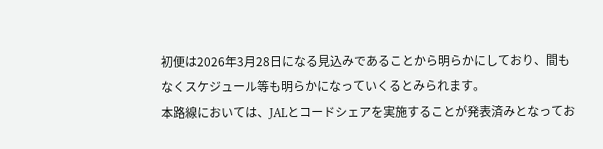初便は2026年3月28日になる見込みであることから明らかにしており、間もなくスケジュール等も明らかになっていくるとみられます。
本路線においては、JALとコードシェアを実施することが発表済みとなってお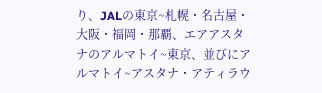り、JALの東京~札幌・名古屋・大阪・福岡・那覇、エアアスタナのアルマトイ~東京、並びにアルマトイ~アスタナ・アティラウ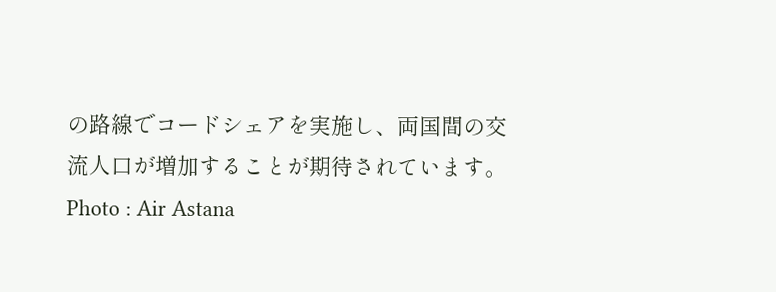の路線でコードシェアを実施し、両国間の交流人口が増加することが期待されています。Photo : Air Astana